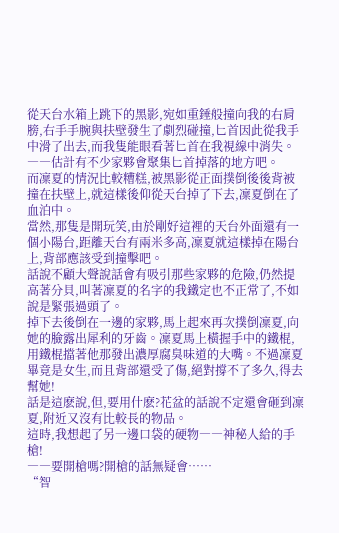從天台水箱上跳下的黑影,宛如重錘般撞向我的右肩膀,右手手腕與扶壁發生了劇烈碰撞,匕首因此從我手中滑了出去,而我隻能眼看著匕首在我視線中消失。
――估計有不少家夥會聚集匕首掉落的地方吧。
而凜夏的情況比較糟糕,被黑影從正面撲倒後後背被撞在扶壁上,就這樣後仰從天台掉了下去,凜夏倒在了血泊中。
當然,那隻是開玩笑,由於剛好這裡的天台外面還有一個小陽台,距離天台有兩米多高,凜夏就這樣掉在陽台上,背部應該受到撞擊吧。
話說不顧大聲說話會有吸引那些家夥的危險,仍然提高著分貝,叫著凜夏的名字的我鐵定也不正常了,不如說是緊張過頭了。
掉下去後倒在一邊的家夥,馬上起來再次撲倒凜夏,向她的臉露出犀利的牙齒。凜夏馬上橫握手中的鐵棍,用鐵棍擋著他那發出濃厚腐臭味道的大嘴。不過凜夏畢竟是女生,而且背部還受了傷,絕對撐不了多久,得去幫她!
話是這麽說,但,要用什麽?花盆的話說不定還會砸到凜夏,附近又沒有比較長的物品。
這時,我想起了另一邊口袋的硬物――神秘人給的手槍!
――要開槍嗎?開槍的話無疑會……
“智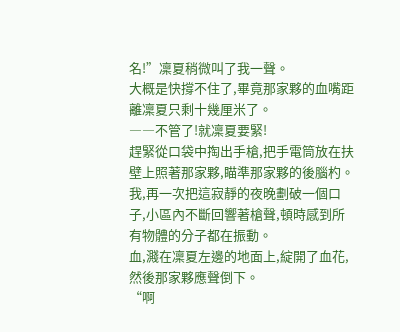名!”凜夏稍微叫了我一聲。
大概是快撐不住了,畢竟那家夥的血嘴距離凜夏只剩十幾厘米了。
――不管了!就凜夏要緊!
趕緊從口袋中掏出手槍,把手電筒放在扶壁上照著那家夥,瞄準那家夥的後腦杓。
我,再一次把這寂靜的夜晚劃破一個口子,小區內不斷回響著槍聲,頓時感到所有物體的分子都在振動。
血,濺在凜夏左邊的地面上,綻開了血花,然後那家夥應聲倒下。
“啊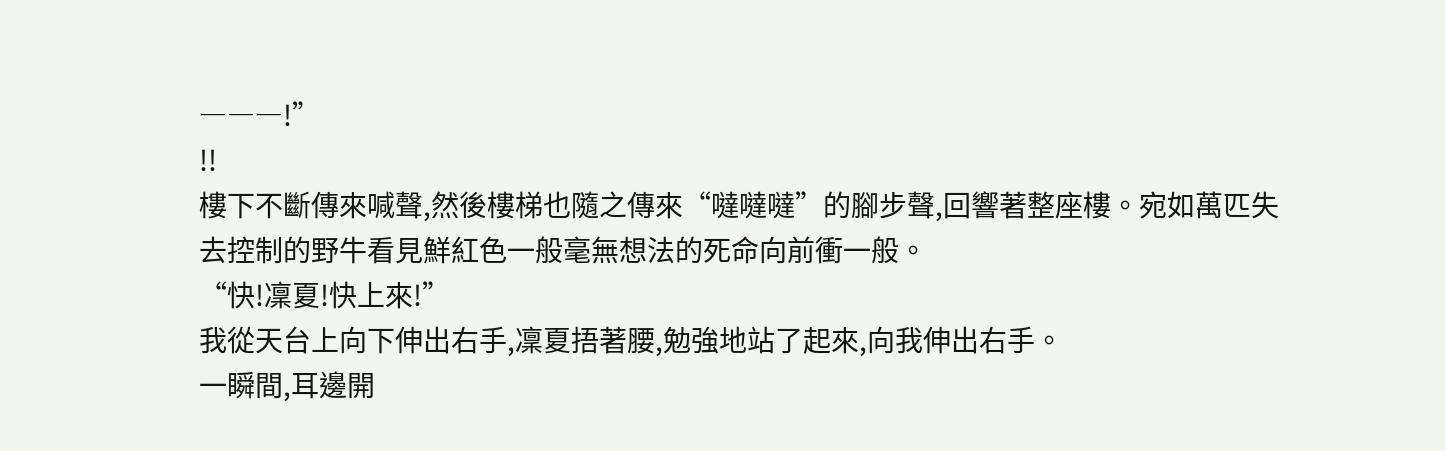―――!”
!!
樓下不斷傳來喊聲,然後樓梯也隨之傳來“噠噠噠”的腳步聲,回響著整座樓。宛如萬匹失去控制的野牛看見鮮紅色一般毫無想法的死命向前衝一般。
“快!凜夏!快上來!”
我從天台上向下伸出右手,凜夏捂著腰,勉強地站了起來,向我伸出右手。
一瞬間,耳邊開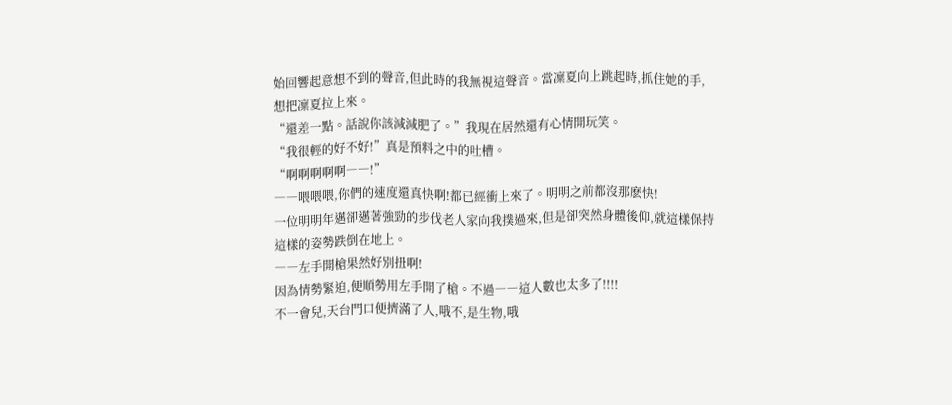始回響起意想不到的聲音,但此時的我無視這聲音。當凜夏向上跳起時,抓住她的手,想把凜夏拉上來。
“還差一點。話說你該減減肥了。”我現在居然還有心情開玩笑。
“我很輕的好不好!”真是預料之中的吐槽。
“啊啊啊啊啊――!”
――喂喂喂,你們的速度還真快啊!都已經衝上來了。明明之前都沒那麽快!
一位明明年邁卻邁著強勁的步伐老人家向我撲過來,但是卻突然身體後仰,就這樣保持這樣的姿勢跌倒在地上。
――左手開槍果然好別扭啊!
因為情勢緊迫,便順勢用左手開了槍。不過――這人數也太多了!!!!
不一會兒,天台門口便擠滿了人,哦不,是生物,哦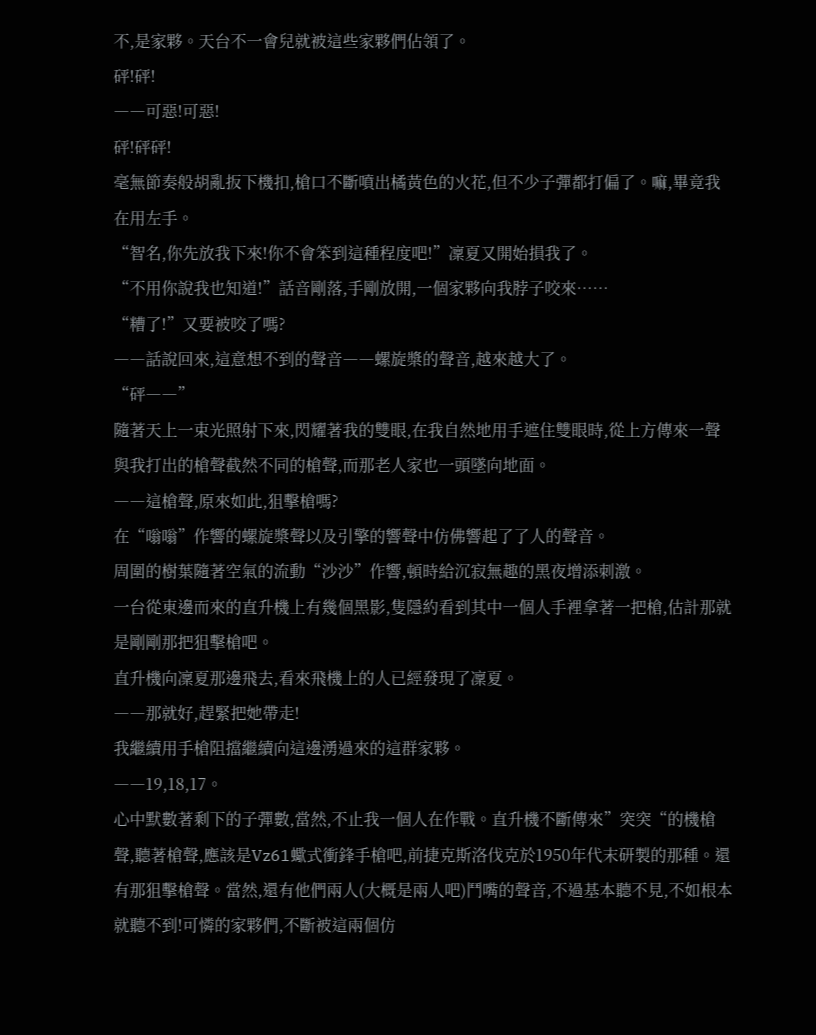不,是家夥。天台不一會兒就被這些家夥們佔領了。
砰!砰!
――可惡!可惡!
砰!砰砰!
毫無節奏般胡亂扳下機扣,槍口不斷噴出橘黃色的火花,但不少子彈都打偏了。嘛,畢竟我在用左手。
“智名,你先放我下來!你不會笨到這種程度吧!”凜夏又開始損我了。
“不用你說我也知道!”話音剛落,手剛放開,一個家夥向我脖子咬來……
“糟了!”又要被咬了嗎?
――話說回來,這意想不到的聲音――螺旋槳的聲音,越來越大了。
“砰――”
隨著天上一束光照射下來,閃耀著我的雙眼,在我自然地用手遮住雙眼時,從上方傳來一聲與我打出的槍聲截然不同的槍聲,而那老人家也一頭墜向地面。
――這槍聲,原來如此,狙擊槍嗎?
在“嗡嗡”作響的螺旋槳聲以及引擎的響聲中仿佛響起了了人的聲音。
周圍的樹葉隨著空氣的流動“沙沙”作響,頓時給沉寂無趣的黑夜增添刺激。
一台從東邊而來的直升機上有幾個黑影,隻隱約看到其中一個人手裡拿著一把槍,估計那就是剛剛那把狙擊槍吧。
直升機向凜夏那邊飛去,看來飛機上的人已經發現了凜夏。
――那就好,趕緊把她帶走!
我繼續用手槍阻擋繼續向這邊湧過來的這群家夥。
――19,18,17。
心中默數著剩下的子彈數,當然,不止我一個人在作戰。直升機不斷傳來”突突“的機槍聲,聽著槍聲,應該是Vz61蠍式衝鋒手槍吧,前捷克斯洛伐克於1950年代末研製的那種。還有那狙擊槍聲。當然,還有他們兩人(大概是兩人吧)鬥嘴的聲音,不過基本聽不見,不如根本就聽不到!可憐的家夥們,不斷被這兩個仿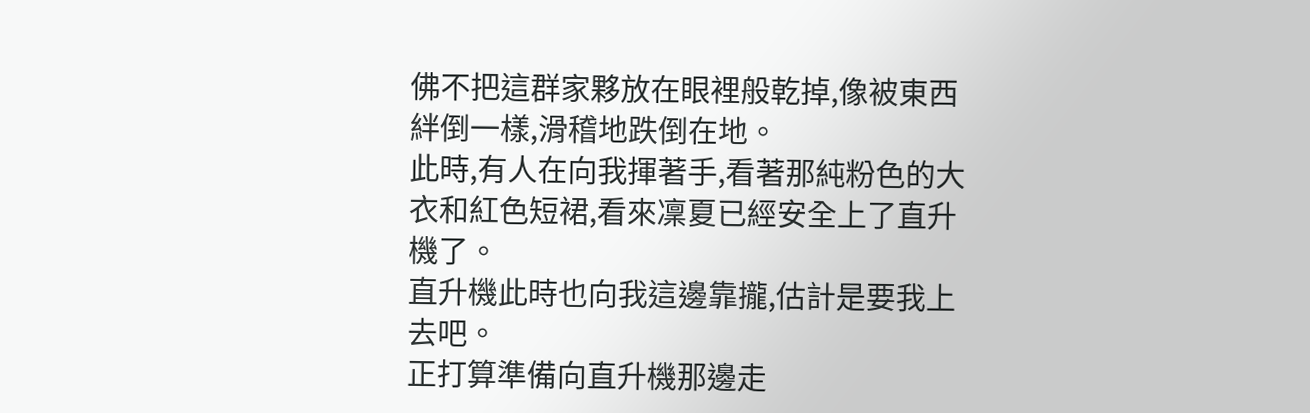佛不把這群家夥放在眼裡般乾掉,像被東西絆倒一樣,滑稽地跌倒在地。
此時,有人在向我揮著手,看著那純粉色的大衣和紅色短裙,看來凜夏已經安全上了直升機了。
直升機此時也向我這邊靠攏,估計是要我上去吧。
正打算準備向直升機那邊走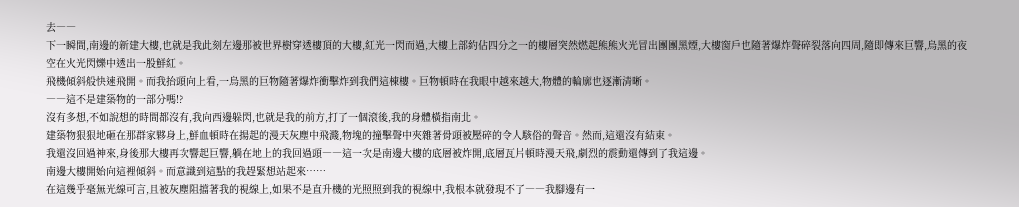去――
下一瞬間,南邊的新建大樓,也就是我此刻左邊那被世界樹穿透樓頂的大樓,紅光一閃而過,大樓上部約佔四分之一的樓層突然燃起熊熊火光冒出團團黑煙,大樓窗戶也隨著爆炸聲碎裂落向四周,隨即傳來巨響,烏黑的夜空在火光閃爍中透出一股鮮紅。
飛機傾斜般快速飛開。而我抬頭向上看,一烏黑的巨物隨著爆炸衝擊炸到我們這棟樓。巨物頓時在我眼中越來越大,物體的輪廓也逐漸清晰。
――這不是建築物的一部分嗎!?
沒有多想,不如說想的時間都沒有,我向西邊躲閃,也就是我的前方,打了一個滾後,我的身體橫指南北。
建築物狠狠地砸在那群家夥身上,鮮血頓時在揚起的漫天灰塵中飛濺,物塊的撞擊聲中夾雜著骨頭被壓碎的令人駭俗的聲音。然而,這還沒有結束。
我還沒回過神來,身後那大樓再次響起巨響,躺在地上的我回過頭――這一次是南邊大樓的底層被炸開,底層瓦片頓時漫天飛,劇烈的震動還傳到了我這邊。
南邊大樓開始向這裡傾斜。而意識到這點的我趕緊想站起來……
在這幾乎毫無光線可言,且被灰塵阻擋著我的視線上,如果不是直升機的光照照到我的視線中,我根本就發現不了――我腳邊有一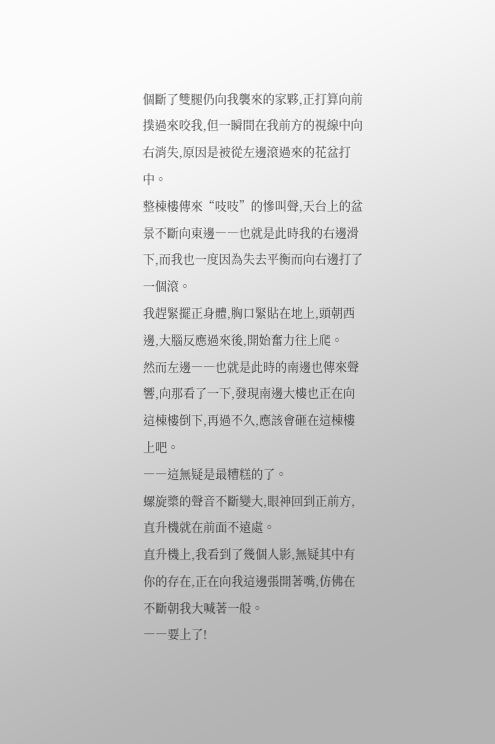個斷了雙腿仍向我襲來的家夥,正打算向前撲過來咬我,但一瞬間在我前方的視線中向右消失,原因是被從左邊滾過來的花盆打中。
整棟樓傳來“吱吱”的慘叫聲,天台上的盆景不斷向東邊――也就是此時我的右邊滑下,而我也一度因為失去平衡而向右邊打了一個滾。
我趕緊擺正身體,胸口緊貼在地上,頭朝西邊,大腦反應過來後,開始奮力往上爬。
然而左邊――也就是此時的南邊也傳來聲響,向那看了一下,發現南邊大樓也正在向這棟樓倒下,再過不久,應該會砸在這棟樓上吧。
――這無疑是最糟糕的了。
螺旋槳的聲音不斷變大,眼神回到正前方,直升機就在前面不遠處。
直升機上,我看到了幾個人影,無疑其中有你的存在,正在向我這邊張開著嘴,仿佛在不斷朝我大喊著一般。
――要上了!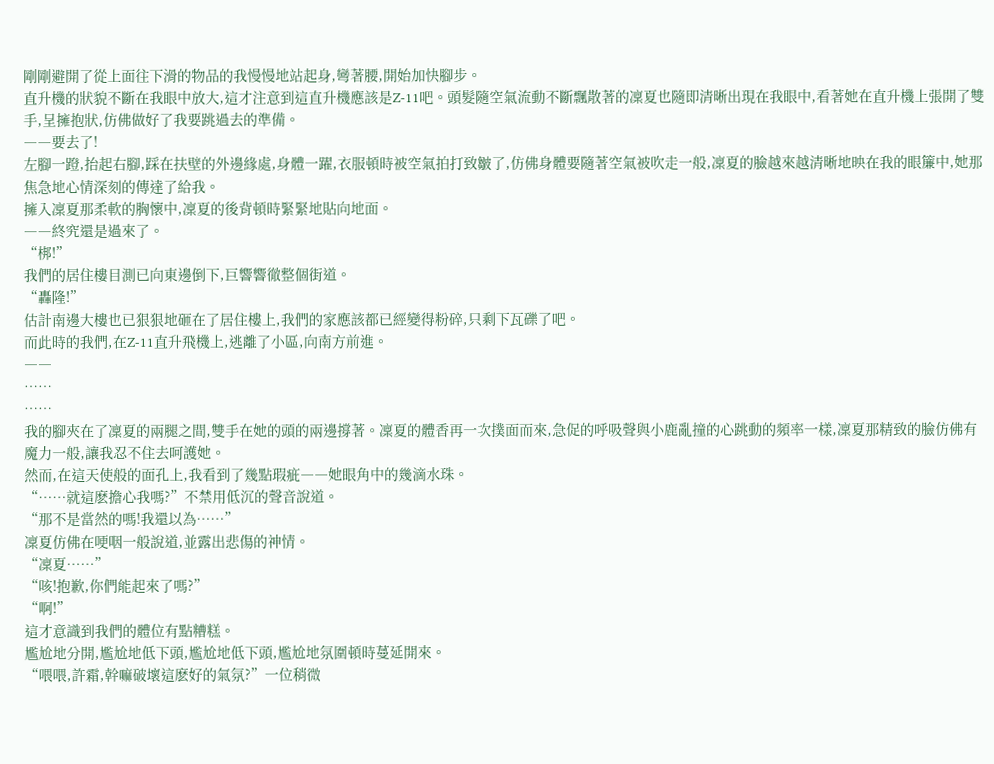剛剛避開了從上面往下滑的物品的我慢慢地站起身,彎著腰,開始加快腳步。
直升機的狀貌不斷在我眼中放大,這才注意到這直升機應該是Z-11吧。頭髮隨空氣流動不斷飄散著的凜夏也隨即清晰出現在我眼中,看著她在直升機上張開了雙手,呈擁抱狀,仿佛做好了我要跳過去的準備。
――要去了!
左腳一蹬,抬起右腳,踩在扶壁的外邊緣處,身體一躍,衣服頓時被空氣拍打致皺了,仿佛身體要隨著空氣被吹走一般,凜夏的臉越來越清晰地映在我的眼簾中,她那焦急地心情深刻的傳達了給我。
擁入凜夏那柔軟的胸懷中,凜夏的後背頓時緊緊地貼向地面。
――終究還是過來了。
“梆!”
我們的居住樓目測已向東邊倒下,巨響響徹整個街道。
“轟隆!”
估計南邊大樓也已狠狠地砸在了居住樓上,我們的家應該都已經變得粉碎,只剩下瓦礫了吧。
而此時的我們,在Z-11直升飛機上,逃離了小區,向南方前進。
――
……
……
我的腳夾在了凜夏的兩腿之間,雙手在她的頭的兩邊撐著。凜夏的體香再一次撲面而來,急促的呼吸聲與小鹿亂撞的心跳動的頻率一樣,凜夏那精致的臉仿佛有魔力一般,讓我忍不住去呵護她。
然而,在這天使般的面孔上,我看到了幾點瑕疵――她眼角中的幾滴水珠。
“……就這麽擔心我嗎?”不禁用低沉的聲音說道。
“那不是當然的嗎!我還以為……”
凜夏仿佛在哽咽一般說道,並露出悲傷的神情。
“凜夏……”
“咳!抱歉,你們能起來了嗎?”
“啊!”
這才意識到我們的體位有點糟糕。
尷尬地分開,尷尬地低下頭,尷尬地低下頭,尷尬地氛圍頓時蔓延開來。
“喂喂,許霜,幹嘛破壞這麽好的氣氛?”一位稍微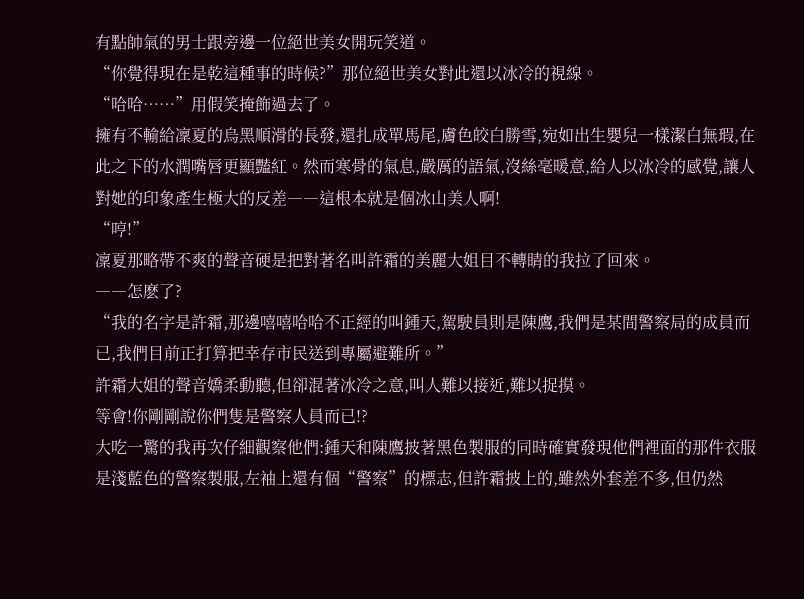有點帥氣的男士跟旁邊一位絕世美女開玩笑道。
“你覺得現在是乾這種事的時候?”那位絕世美女對此還以冰冷的視線。
“哈哈……”用假笑掩飾過去了。
擁有不輸給凜夏的烏黑順滑的長發,還扎成單馬尾,膚色皎白勝雪,宛如出生嬰兒一樣潔白無瑕,在此之下的水潤嘴唇更顯豔紅。然而寒骨的氣息,嚴厲的語氣,沒絲毫暖意,給人以冰冷的感覺,讓人對她的印象產生極大的反差――這根本就是個冰山美人啊!
“哼!”
凜夏那略帶不爽的聲音硬是把對著名叫許霜的美麗大姐目不轉睛的我拉了回來。
――怎麽了?
“我的名字是許霜,那邊嘻嘻哈哈不正經的叫鍾天,駕駛員則是陳鷹,我們是某間警察局的成員而已,我們目前正打算把幸存市民送到專屬避難所。”
許霜大姐的聲音嬌柔動聽,但卻混著冰冷之意,叫人難以接近,難以捉摸。
等會!你剛剛說你們隻是警察人員而已!?
大吃一驚的我再次仔細觀察他們:鍾天和陳鷹披著黑色製服的同時確實發現他們裡面的那件衣服是淺藍色的警察製服,左袖上還有個“警察”的標志,但許霜披上的,雖然外套差不多,但仍然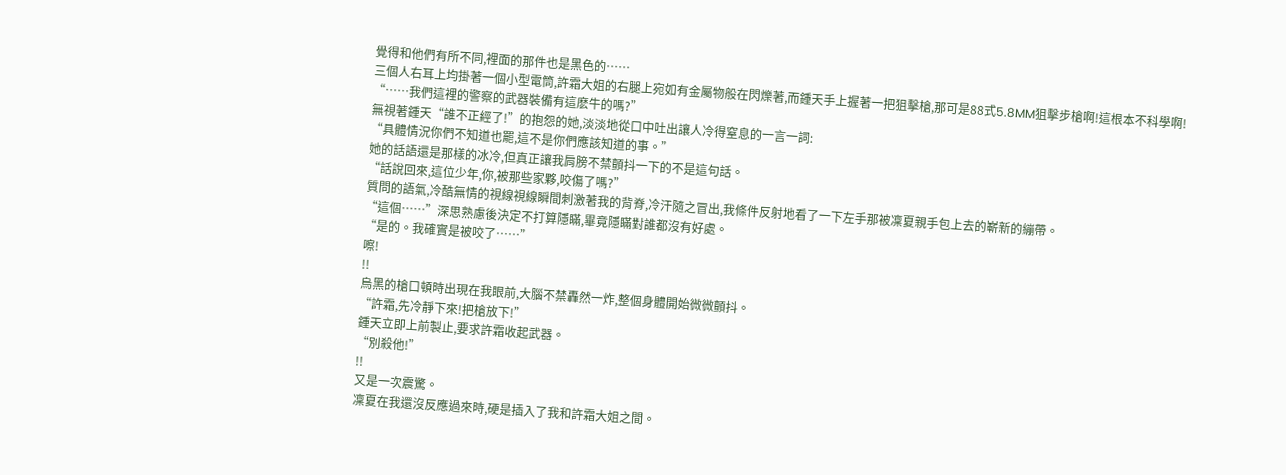覺得和他們有所不同,裡面的那件也是黑色的……
三個人右耳上均掛著一個小型電筒,許霜大姐的右腿上宛如有金屬物般在閃爍著,而鍾天手上握著一把狙擊槍,那可是88式5.8MM狙擊步槍啊!這根本不科學啊!
“……我們這裡的警察的武器裝備有這麽牛的嗎?”
無視著鍾天“誰不正經了!”的抱怨的她,淡淡地從口中吐出讓人冷得窒息的一言一詞:
“具體情況你們不知道也罷,這不是你們應該知道的事。”
她的話語還是那樣的冰冷,但真正讓我肩膀不禁顫抖一下的不是這句話。
“話說回來,這位少年,你,被那些家夥,咬傷了嗎?”
質問的語氣,冷酷無情的視線視線瞬間刺激著我的背脊,冷汗隨之冒出,我條件反射地看了一下左手那被凜夏親手包上去的嶄新的繃帶。
“這個……”深思熟慮後決定不打算隱瞞,畢竟隱瞞對誰都沒有好處。
“是的。我確實是被咬了……”
嚓!
!!
烏黑的槍口頓時出現在我眼前,大腦不禁轟然一炸,整個身體開始微微顫抖。
“許霜,先冷靜下來!把槍放下!”
鍾天立即上前製止,要求許霜收起武器。
“別殺他!”
!!
又是一次震驚。
凜夏在我還沒反應過來時,硬是插入了我和許霜大姐之間。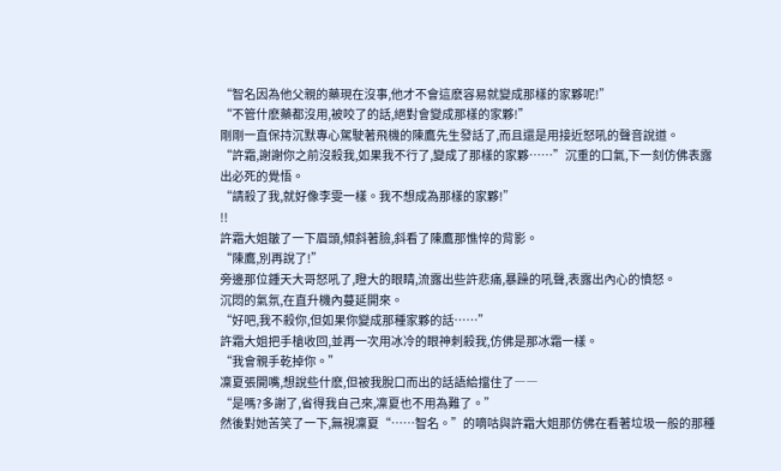“智名因為他父親的藥現在沒事,他才不會這麽容易就變成那樣的家夥呢!”
“不管什麽藥都沒用,被咬了的話,絕對會變成那樣的家夥!”
剛剛一直保持沉默專心駕駛著飛機的陳鷹先生發話了,而且還是用接近怒吼的聲音說道。
“許霜,謝謝你之前沒殺我,如果我不行了,變成了那樣的家夥……”沉重的口氣,下一刻仿佛表露出必死的覺悟。
“請殺了我,就好像李雯一樣。我不想成為那樣的家夥!”
!!
許霜大姐皺了一下眉頭,傾斜著臉,斜看了陳鷹那憔悴的背影。
“陳鷹,別再說了!”
旁邊那位鍾天大哥怒吼了,瞪大的眼睛,流露出些許悲痛,暴躁的吼聲,表露出內心的憤怒。
沉悶的氣氛,在直升機內蔓延開來。
“好吧,我不殺你,但如果你變成那種家夥的話……”
許霜大姐把手槍收回,並再一次用冰冷的眼神刺殺我,仿佛是那冰霜一樣。
“我會親手乾掉你。”
凜夏張開嘴,想說些什麽,但被我脫口而出的話語給擋住了――
“是嗎?多謝了,省得我自己來,凜夏也不用為難了。”
然後對她苦笑了一下,無視凜夏“……智名。”的嘀咕與許霜大姐那仿佛在看著垃圾一般的那種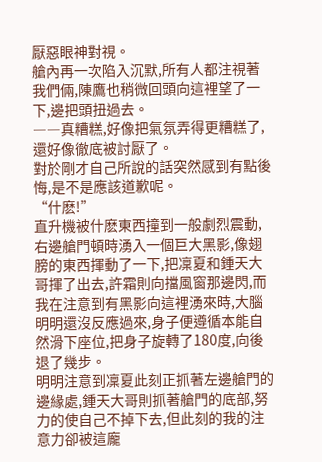厭惡眼神對視。
艙內再一次陷入沉默,所有人都注視著我們倆,陳鷹也稍微回頭向這裡望了一下,邊把頭扭過去。
――真糟糕,好像把氣氛弄得更糟糕了,還好像徹底被討厭了。
對於剛才自己所說的話突然感到有點後悔,是不是應該道歉呢。
“什麽!”
直升機被什麽東西撞到一般劇烈震動,右邊艙門頓時湧入一個巨大黑影,像翅膀的東西揮動了一下,把凜夏和鍾天大哥揮了出去,許霜則向擋風窗那邊閃,而我在注意到有黑影向這裡湧來時,大腦明明還沒反應過來,身子便遵循本能自然滑下座位,把身子旋轉了180度,向後退了幾步。
明明注意到凜夏此刻正抓著左邊艙門的邊緣處,鍾天大哥則抓著艙門的底部,努力的使自己不掉下去,但此刻的我的注意力卻被這龐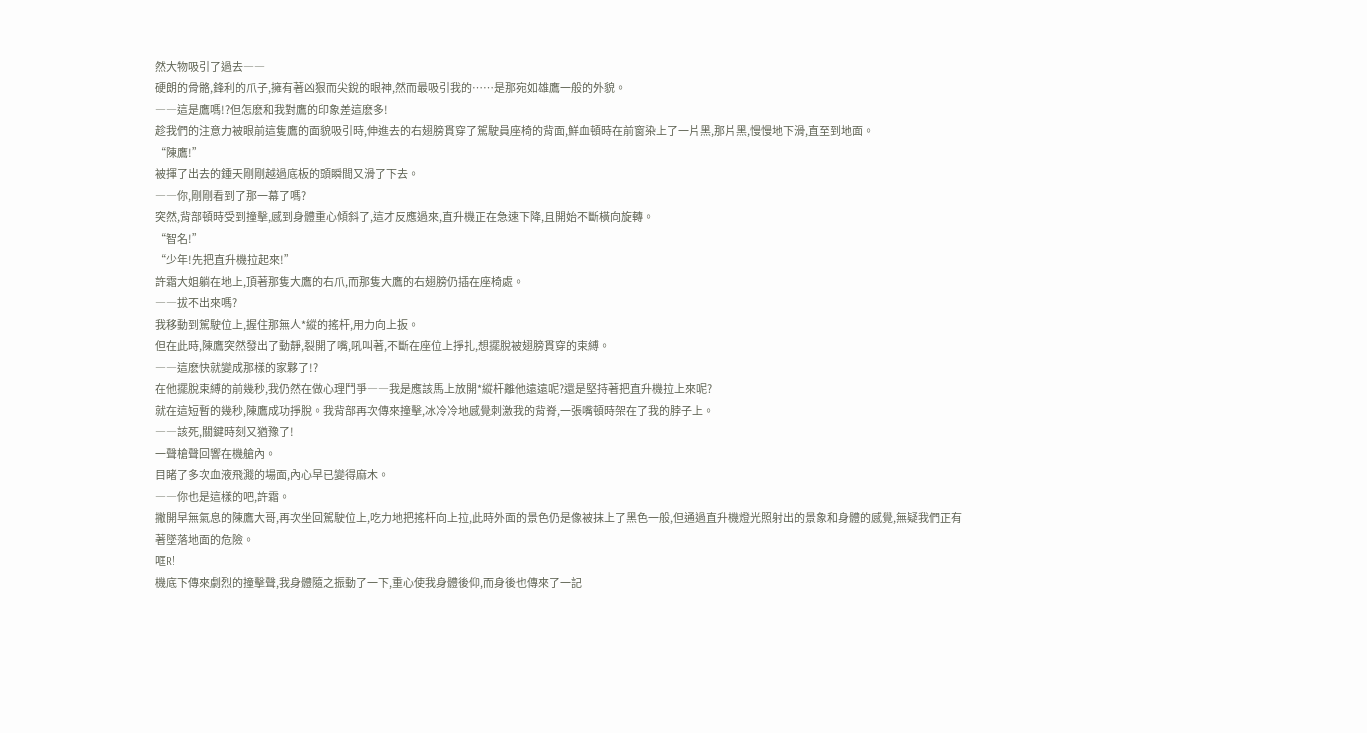然大物吸引了過去――
硬朗的骨骼,鋒利的爪子,擁有著凶狠而尖銳的眼神,然而最吸引我的……是那宛如雄鷹一般的外貌。
――這是鷹嗎!?但怎麽和我對鷹的印象差這麽多!
趁我們的注意力被眼前這隻鷹的面貌吸引時,伸進去的右翅膀貫穿了駕駛員座椅的背面,鮮血頓時在前窗染上了一片黑,那片黑,慢慢地下滑,直至到地面。
“陳鷹!”
被揮了出去的鍾天剛剛越過底板的頭瞬間又滑了下去。
――你,剛剛看到了那一幕了嗎?
突然,背部頓時受到撞擊,感到身體重心傾斜了,這才反應過來,直升機正在急速下降,且開始不斷橫向旋轉。
“智名!”
“少年!先把直升機拉起來!”
許霜大姐躺在地上,頂著那隻大鷹的右爪,而那隻大鷹的右翅膀仍插在座椅處。
――拔不出來嗎?
我移動到駕駛位上,握住那無人*縱的搖杆,用力向上扳。
但在此時,陳鷹突然發出了動靜,裂開了嘴,吼叫著,不斷在座位上掙扎,想擺脫被翅膀貫穿的束縛。
――這麽快就變成那樣的家夥了!?
在他擺脫束縛的前幾秒,我仍然在做心理鬥爭――我是應該馬上放開*縱杆離他遠遠呢?還是堅持著把直升機拉上來呢?
就在這短暫的幾秒,陳鷹成功掙脫。我背部再次傳來撞擊,冰冷冷地感覺刺激我的背脊,一張嘴頓時架在了我的脖子上。
――該死,關鍵時刻又猶豫了!
一聲槍聲回響在機艙內。
目睹了多次血液飛濺的場面,內心早已變得麻木。
――你也是這樣的吧,許霜。
撇開早無氣息的陳鷹大哥,再次坐回駕駛位上,吃力地把搖杆向上拉,此時外面的景色仍是像被抹上了黑色一般,但通過直升機燈光照射出的景象和身體的感覺,無疑我們正有著墜落地面的危險。
哐R!
機底下傳來劇烈的撞擊聲,我身體隨之振動了一下,重心使我身體後仰,而身後也傳來了一記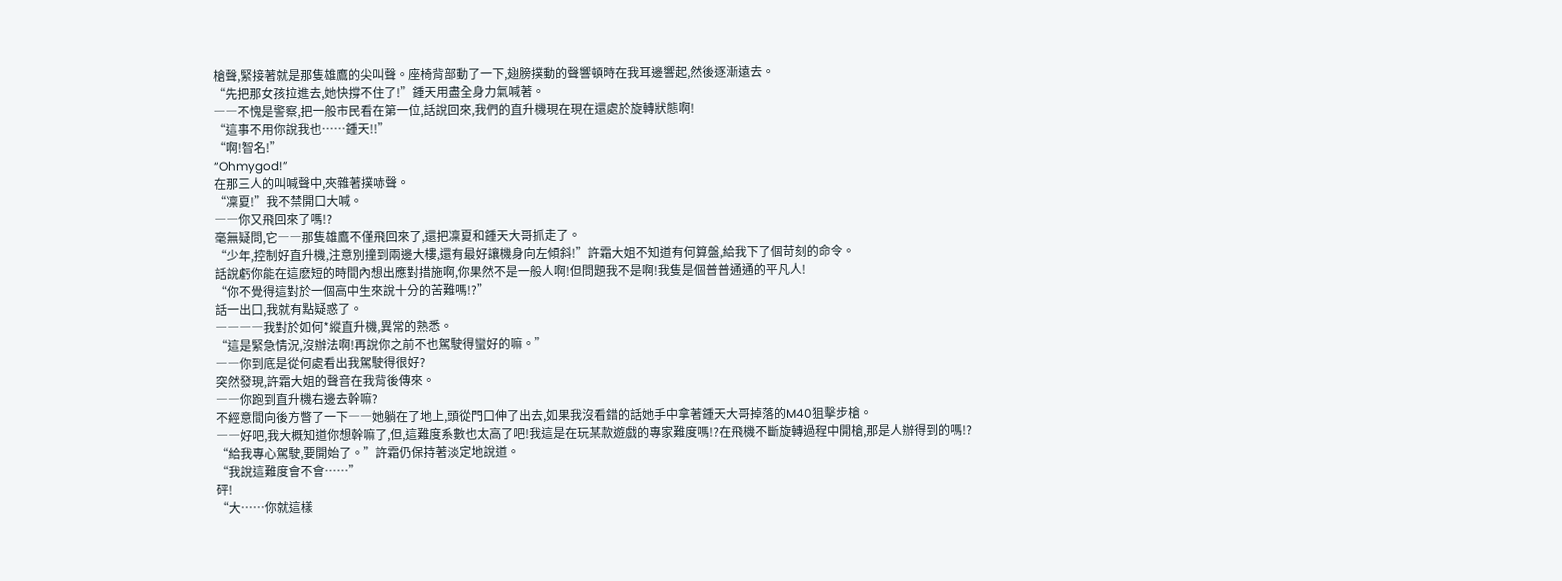槍聲,緊接著就是那隻雄鷹的尖叫聲。座椅背部動了一下,翅膀撲動的聲響頓時在我耳邊響起,然後逐漸遠去。
“先把那女孩拉進去,她快撐不住了!”鍾天用盡全身力氣喊著。
――不愧是警察,把一般市民看在第一位,話說回來,我們的直升機現在現在還處於旋轉狀態啊!
“這事不用你說我也……鍾天!!”
“啊!智名!”
“Ohmygod!”
在那三人的叫喊聲中,夾雜著撲哧聲。
“凜夏!”我不禁開口大喊。
――你又飛回來了嗎!?
毫無疑問,它――那隻雄鷹不僅飛回來了,還把凜夏和鍾天大哥抓走了。
“少年,控制好直升機,注意別撞到兩邊大樓,還有最好讓機身向左傾斜!”許霜大姐不知道有何算盤,給我下了個苛刻的命令。
話說虧你能在這麽短的時間內想出應對措施啊,你果然不是一般人啊!但問題我不是啊!我隻是個普普通通的平凡人!
“你不覺得這對於一個高中生來說十分的苦難嗎!?”
話一出口,我就有點疑惑了。
――――我對於如何*縱直升機,異常的熟悉。
“這是緊急情況,沒辦法啊!再說你之前不也駕駛得蠻好的嘛。”
――你到底是從何處看出我駕駛得很好?
突然發現,許霜大姐的聲音在我背後傳來。
――你跑到直升機右邊去幹嘛?
不經意間向後方瞥了一下――她躺在了地上,頭從門口伸了出去,如果我沒看錯的話她手中拿著鍾天大哥掉落的M40狙擊步槍。
――好吧,我大概知道你想幹嘛了,但,這難度系數也太高了吧!我這是在玩某款遊戲的專家難度嗎!?在飛機不斷旋轉過程中開槍,那是人辦得到的嗎!?
“給我專心駕駛,要開始了。”許霜仍保持著淡定地說道。
“我說這難度會不會……”
砰!
“大……你就這樣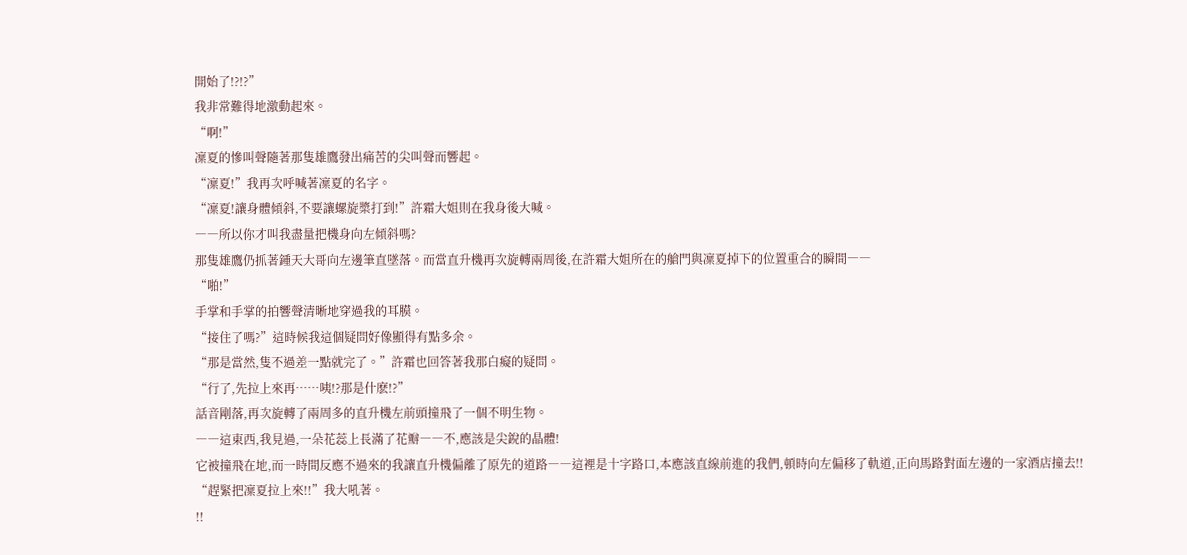開始了!?!?”
我非常難得地激動起來。
“啊!”
凜夏的慘叫聲隨著那隻雄鷹發出痛苦的尖叫聲而響起。
“凜夏!”我再次呼喊著凜夏的名字。
“凜夏!讓身體傾斜,不要讓螺旋槳打到!”許霜大姐則在我身後大喊。
――所以你才叫我盡量把機身向左傾斜嗎?
那隻雄鷹仍抓著鍾天大哥向左邊筆直墜落。而當直升機再次旋轉兩周後,在許霜大姐所在的艙門與凜夏掉下的位置重合的瞬間――
“啪!”
手掌和手掌的拍響聲清晰地穿過我的耳膜。
“接住了嗎?”這時候我這個疑問好像顯得有點多余。
“那是當然,隻不過差一點就完了。”許霜也回答著我那白癡的疑問。
“行了,先拉上來再……咦!?那是什麽!?”
話音剛落,再次旋轉了兩周多的直升機左前頭撞飛了一個不明生物。
――這東西,我見過,一朵花蕊上長滿了花瓣――不,應該是尖銳的晶體!
它被撞飛在地,而一時間反應不過來的我讓直升機偏離了原先的道路――這裡是十字路口,本應該直線前進的我們,頓時向左偏移了軌道,正向馬路對面左邊的一家酒店撞去!!
“趕緊把凜夏拉上來!!”我大吼著。
!!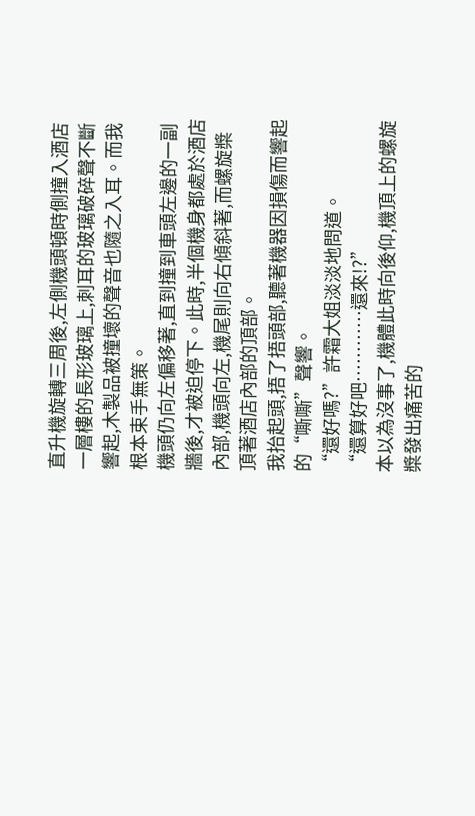直升機旋轉三周後,左側機頭頓時側撞入酒店一層樓的長形玻璃上,刺耳的玻璃破碎聲不斷響起,木製品被撞壞的聲音也隨之入耳。而我根本束手無策。
機頭仍向左偏移著,直到撞到車頭左邊的一副牆後,才被迫停下。此時,半個機身都處於酒店內部,機頭向左,機尾則向右傾斜著,而螺旋槳頂著酒店內部的頂部。
我抬起頭,捂了捂頭部,聽著機器因損傷而響起的“嘶嘶”聲響。
“還好嗎?”許霜大姐淡淡地問道。
“還算好吧…………還來!?”
本以為沒事了,機體此時向後仰,機頂上的螺旋槳發出痛苦的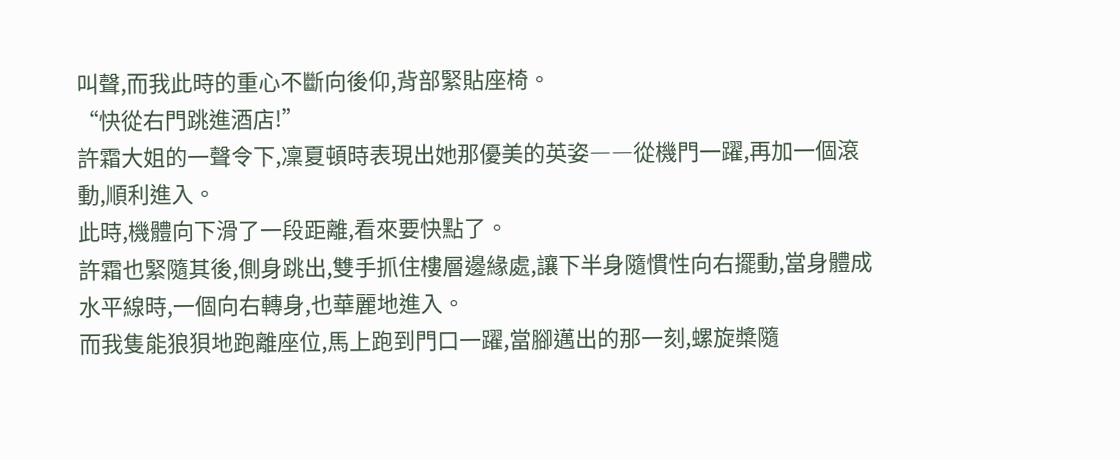叫聲,而我此時的重心不斷向後仰,背部緊貼座椅。
“快從右門跳進酒店!”
許霜大姐的一聲令下,凜夏頓時表現出她那優美的英姿――從機門一躍,再加一個滾動,順利進入。
此時,機體向下滑了一段距離,看來要快點了。
許霜也緊隨其後,側身跳出,雙手抓住樓層邊緣處,讓下半身隨慣性向右擺動,當身體成水平線時,一個向右轉身,也華麗地進入。
而我隻能狼狽地跑離座位,馬上跑到門口一躍,當腳邁出的那一刻,螺旋槳隨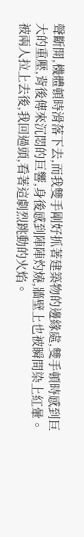聲斷開,機體頓時滑落下去,而我雙手剛好抓著建築物的邊緣處,雙手頓時感到巨大的重壓,背後傳來沉悶的巨響,身後感到陣陣灼燒,牆壁上也被瞬間染上紅暈。
被兩人拉上去後,我回過頭,看著這劇烈跳動的火焰。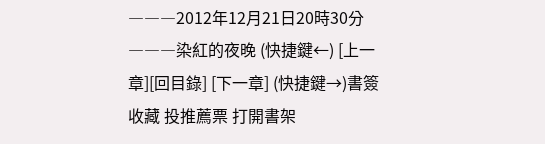―――2012年12月21日20時30分―――染紅的夜晚 (快捷鍵←) [上一章][回目錄] [下一章] (快捷鍵→)書簽收藏 投推薦票 打開書架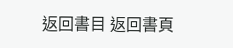返回書目 返回書頁